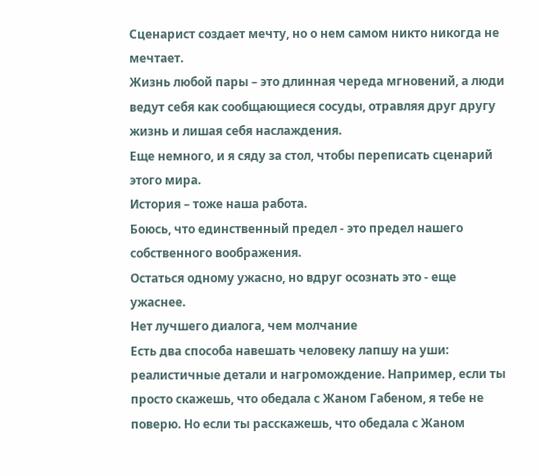Сценарист создает мечту, но о нем самом никто никогда не мечтает.
Жизнь любой пары – это длинная череда мгновений, а люди ведут себя как сообщающиеся сосуды, отравляя друг другу жизнь и лишая себя наслаждения.
Еще немного, и я сяду за стол, чтобы переписать сценарий этого мира.
История – тоже наша работа.
Боюсь, что единственный предел - это предел нашего собственного воображения.
Остаться одному ужасно, но вдруг осознать это - еще ужаснее.
Нет лучшего диалога, чем молчание
Есть два способа навешать человеку лапшу на уши: реалистичные детали и нагромождение. Например, если ты просто скажешь, что обедала с Жаном Габеном, я тебе не поверю. Но если ты расскажешь, что обедала с Жаном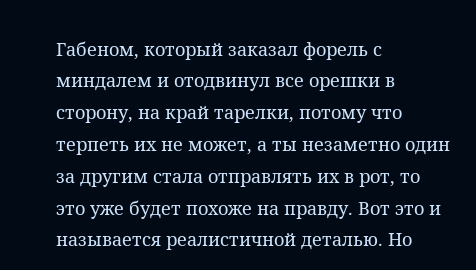Габеном, который заказал форель с миндалем и отодвинул все орешки в сторону, на край тарелки, потому что терпеть их не может, а ты незаметно один за другим стала отправлять их в рот, то это уже будет похоже на правду. Вот это и называется реалистичной деталью. Но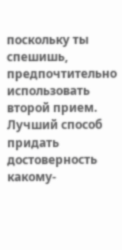поскольку ты спешишь, предпочтительно использовать второй прием. Лучший способ придать достоверность какому-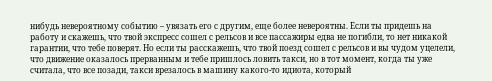нибудь невероятному событию – увязать его с другим, еще более невероятны. Если ты придешь на работу и скажешь, что твой экспресс сошел с рельсов и все пассажиры едва не погибли, то нет никакой гарантии, что тебе поверят. Но если ты расскажешь, что твой поезд сошел с рельсов и вы чудом уцелели, что движение оказалось прерванным и тебе пришлось ловить такси, но в тот момент, когда ты уже считала, что все позади, такси врезалось в машину какого-то идиота, который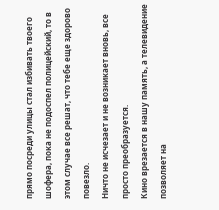прямо посреди улицы стал избивать твоего шофера, пока не подоспел полицейский, то в этом случае все решат, что тебе еще здорово повезло.
Ничто не исчезает и не возникает вновь, все просто преобразуется.
Кино врезается в нашу память, а телевидение позволяет на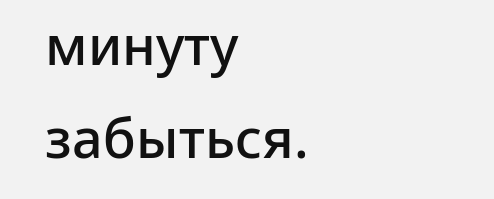минуту забыться.